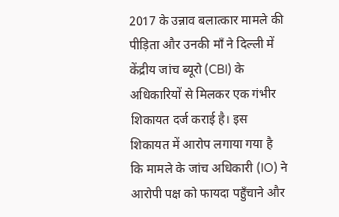2017 के उन्नाव बलात्कार मामले की पीड़िता और उनकी माँ ने दिल्ली में केंद्रीय जांच ब्यूरो (CBI) के अधिकारियों से मिलकर एक गंभीर शिकायत दर्ज कराई है। इस शिकायत में आरोप लगाया गया है कि मामले के जांच अधिकारी (IO) ने आरोपी पक्ष को फायदा पहुँचाने और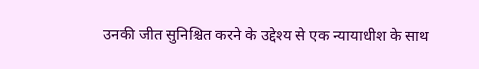उनकी जीत सुनिश्चित करने के उद्देश्य से एक न्यायाधीश के साथ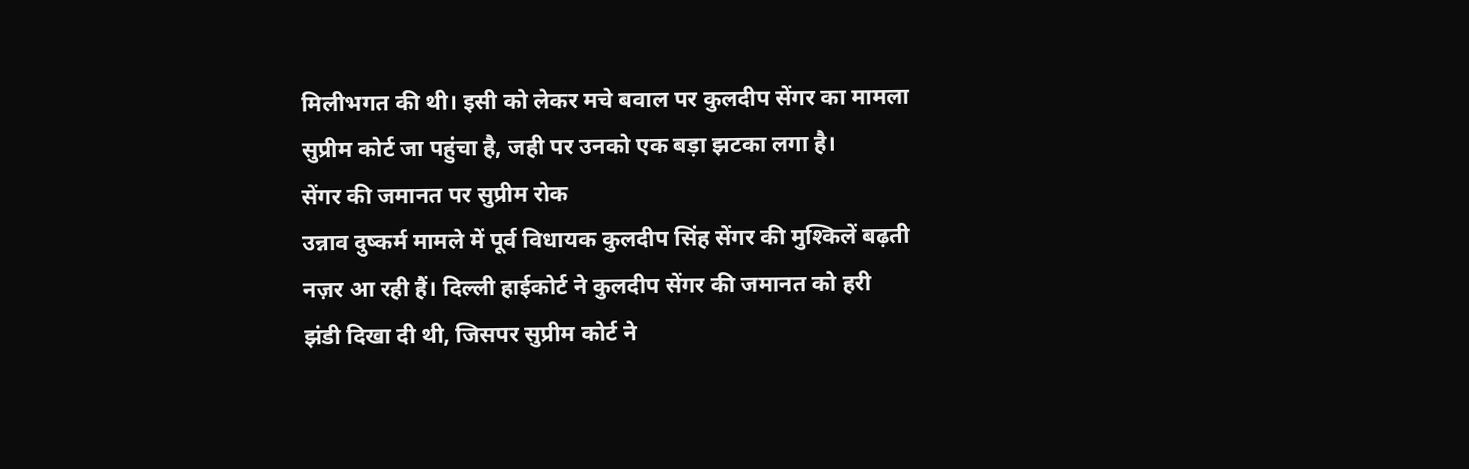मिलीभगत की थी। इसी को लेकर मचे बवाल पर कुलदीप सेंगर का मामला सुप्रीम कोर्ट जा पहुंचा है, जही पर उनको एक बड़ा झटका लगा है।
सेंगर की जमानत पर सुप्रीम रोक
उन्नाव दुष्कर्म मामले में पूर्व विधायक कुलदीप सिंह सेंगर की मुश्किलें बढ़ती नज़र आ रही हैं। दिल्ली हाईकोर्ट ने कुलदीप सेंगर की जमानत को हरी झंडी दिखा दी थी, जिसपर सुप्रीम कोर्ट ने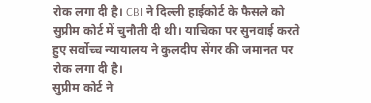रोक लगा दी है। CBI ने दिल्ली हाईकोर्ट के फैसले को सुप्रीम कोर्ट में चुनौती दी थी। याचिका पर सुनवाई करते हुए सर्वोच्च न्यायालय ने कुलदीप सेंगर की जमानत पर रोक लगा दी है।
सुप्रीम कोर्ट ने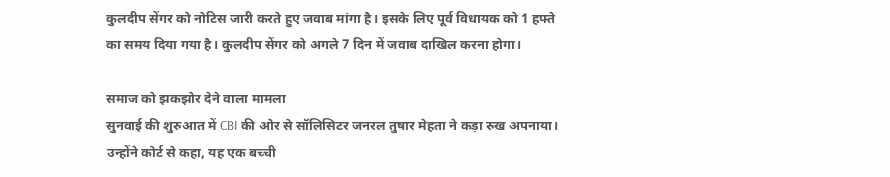कुलदीप सेंगर को नोटिस जारी करते हुए जवाब मांगा है। इसके लिए पूर्व विधायक को 1 हफ्ते का समय दिया गया है। कुलदीप सेंगर को अगले 7 दिन में जवाब दाखिल करना होगा।

समाज को झकझोर देने वाला मामला
सुनवाई की शुरुआत में CBI की ओर से सॉलिसिटर जनरल तुषार मेहता ने कड़ा रुख अपनाया। उन्होंने कोर्ट से कहा, यह एक बच्ची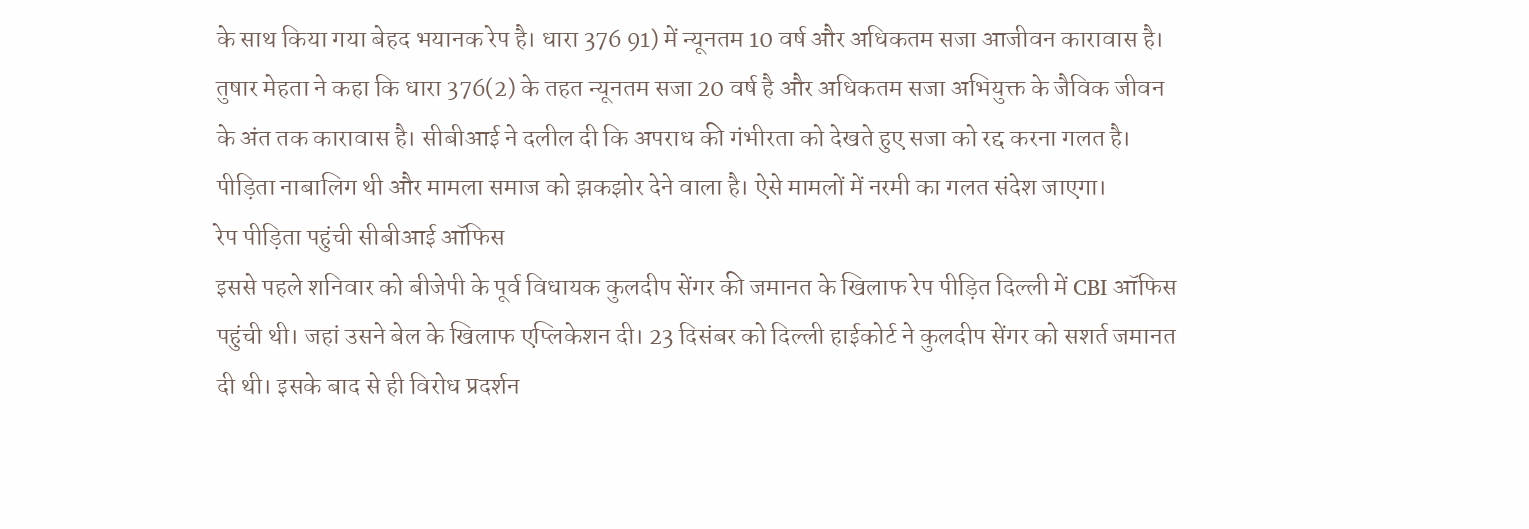के साथ किया गया बेहद भयानक रेप है। धारा 376 91) में न्यूनतम 10 वर्ष और अधिकतम सजा आजीवन कारावास है। तुषार मेहता ने कहा कि धारा 376(2) के तहत न्यूनतम सजा 20 वर्ष है और अधिकतम सजा अभियुक्त के जैविक जीवन के अंत तक कारावास है। सीबीआई ने दलील दी कि अपराध की गंभीरता को देखते हुए सजा को रद्द करना गलत है। पीड़िता नाबालिग थी और मामला समाज को झकझोर देने वाला है। ऐसे मामलों में नरमी का गलत संदेश जाएगा।
रेप पीड़िता पहुंची सीबीआई ऑफिस
इससे पहले शनिवार को बीजेपी के पूर्व विधायक कुलदीप सेंगर की जमानत के खिलाफ रेप पीड़ित दिल्ली में CBI ऑफिस पहुंची थी। जहां उसने बेल के खिलाफ एप्लिकेशन दी। 23 दिसंबर को दिल्ली हाईकोर्ट ने कुलदीप सेंगर को सशर्त जमानत दी थी। इसके बाद से ही विरोध प्रदर्शन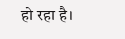हो रहा है।